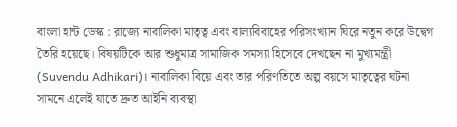বাংলা হান্ট ডেস্ক : রাজ্যে নাবালিকা মাতৃত্ব এবং বাল্যবিবাহের পরিসংখ্যান ঘিরে নতুন করে উদ্বেগ তৈরি হয়েছে। বিষয়টিকে আর শুধুমাত্র সামাজিক সমস্যা হিসেবে দেখছেন না মুখ্যমন্ত্রী (Suvendu Adhikari)। নাবালিকা বিয়ে এবং তার পরিণতিতে অল্প বয়সে মাতৃত্বের ঘটনা সামনে এলেই যাতে দ্রুত আইনি ব্যবস্থা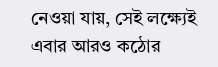নেওয়া যায়, সেই লক্ষ্যেই এবার আরও কঠোর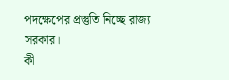পদক্ষেপের প্রস্তুতি নিচ্ছে রাজ্য সরকার।
কী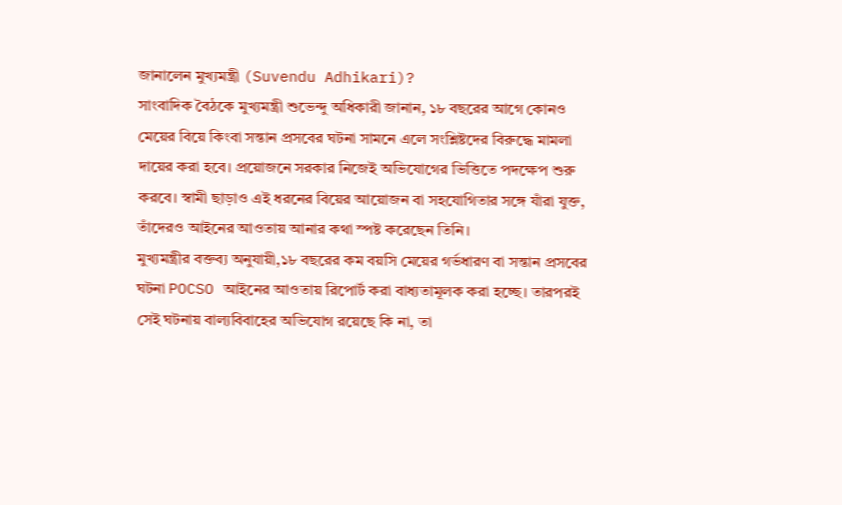জানালেন মুখ্যমন্ত্রী (Suvendu Adhikari)?
সাংবাদিক বৈঠকে মুখ্যমন্ত্রী শুভেন্দু অধিকারী জানান, ১৮ বছরের আগে কোনও মেয়ের বিয়ে কিংবা সন্তান প্রসবের ঘটনা সামনে এলে সংশ্লিষ্টদের বিরুদ্ধে মামলা দায়ের করা হবে। প্রয়োজনে সরকার নিজেই অভিযোগের ভিত্তিতে পদক্ষেপ শুরু করবে। স্বামী ছাড়াও এই ধরনের বিয়ের আয়োজন বা সহযোগিতার সঙ্গে যাঁরা যুক্ত, তাঁদেরও আইনের আওতায় আনার কথা স্পষ্ট করেছেন তিনি।
মুখ্যমন্ত্রীর বক্তব্য অনুযায়ী,১৮ বছরের কম বয়সি মেয়ের গর্ভধারণ বা সন্তান প্রসবের ঘটনা POCSO আইনের আওতায় রিপোর্ট করা বাধ্যতামূলক করা হচ্ছে। তারপরই সেই ঘটনায় বাল্যবিবাহের অভিযোগ রয়েছে কি না, তা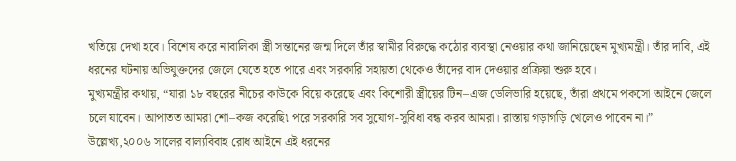খতিয়ে দেখা হবে। বিশেষ করে নাবালিকা স্ত্রী সন্তানের জন্ম দিলে তাঁর স্বামীর বিরুদ্ধে কঠোর ব্যবস্থা নেওয়ার কথা জানিয়েছেন মুখ্যমন্ত্রী। তাঁর দাবি, এই ধরনের ঘটনায় অভিযুক্তদের জেলে যেতে হতে পারে এবং সরকারি সহায়তা থেকেও তাঁদের বাদ দেওয়ার প্রক্রিয়া শুরু হবে।
মুখ্যমন্ত্রীর কথায়, “যারা ১৮ বছরের নীচের কাউকে বিয়ে করেছে এবং কিশোরী স্ত্রীয়ের টিন–এজ ডেলিভারি হয়েছে, তাঁরা প্রথমে পকসো আইনে জেলে চলে যাবেন। আপাতত আমরা শো–কজ করেছি৷ পরে সরকারি সব সুযোগ-সুবিধা বন্ধ করব আমরা। রাস্তায় গড়াগড়ি খেলেও পাবেন না।”
উল্লেখ্য,২০০৬ সালের বাল্যবিবাহ রোধ আইনে এই ধরনের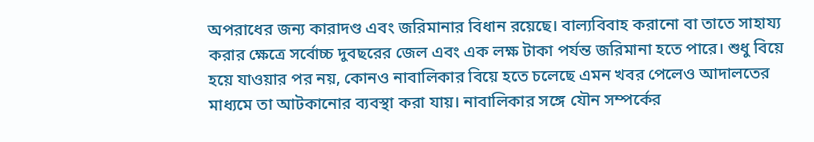অপরাধের জন্য কারাদণ্ড এবং জরিমানার বিধান রয়েছে। বাল্যবিবাহ করানো বা তাতে সাহায্য করার ক্ষেত্রে সর্বোচ্চ দুবছরের জেল এবং এক লক্ষ টাকা পর্যন্ত জরিমানা হতে পারে। শুধু বিয়ে হয়ে যাওয়ার পর নয়, কোনও নাবালিকার বিয়ে হতে চলেছে এমন খবর পেলেও আদালতের মাধ্যমে তা আটকানোর ব্যবস্থা করা যায়। নাবালিকার সঙ্গে যৌন সম্পর্কের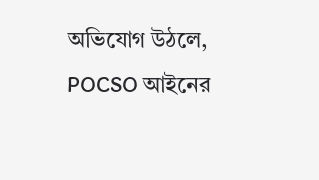অভিযোগ উঠলে, POCSO আইনের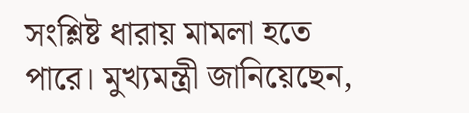সংশ্লিষ্ট ধারায় মামলা হতে পারে। মুখ্যমন্ত্রী জানিয়েছেন,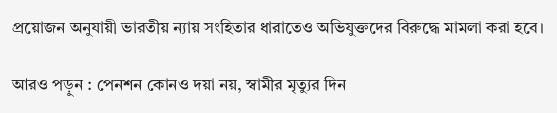প্রয়োজন অনুযায়ী ভারতীয় ন্যায় সংহিতার ধারাতেও অভিযুক্তদের বিরুদ্ধে মামলা করা হবে।

আরও পড়ুন : পেনশন কোনও দয়া নয়, স্বামীর মৃত্যুর দিন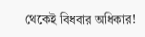থেকেই বিধবার অধিকার!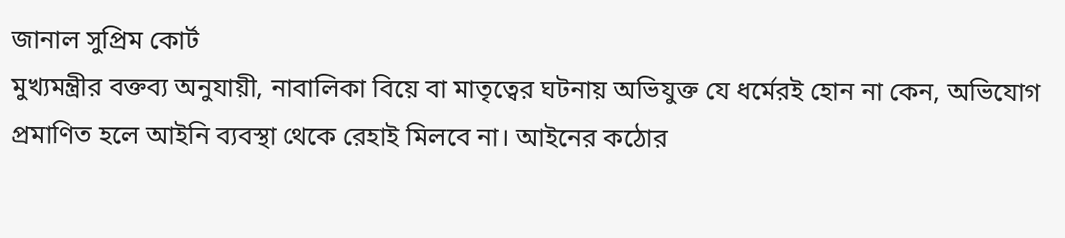জানাল সুপ্রিম কোর্ট
মুখ্যমন্ত্রীর বক্তব্য অনুযায়ী, নাবালিকা বিয়ে বা মাতৃত্বের ঘটনায় অভিযুক্ত যে ধর্মেরই হোন না কেন, অভিযোগ প্রমাণিত হলে আইনি ব্যবস্থা থেকে রেহাই মিলবে না। আইনের কঠোর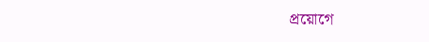প্রয়োগে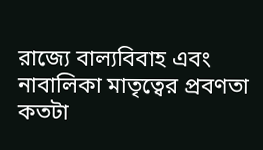রাজ্যে বাল্যবিবাহ এবং নাবালিকা মাতৃত্বের প্রবণতা কতটা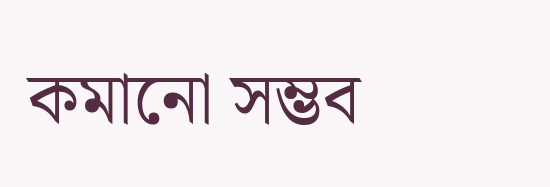কমানো সম্ভব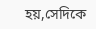হয়,সেদিকে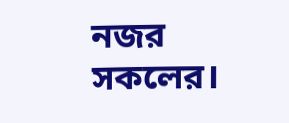নজর সকলের।